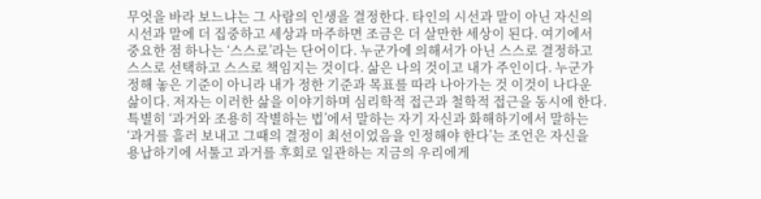무엇을 바라 보느냐는 그 사람의 인생을 결정한다. 타인의 시선과 말이 아닌 자신의
시선과 말에 더 집중하고 세상과 마주하면 조금은 더 살만한 세상이 된다. 여기에서
중요한 점 하나는 ‘스스로’라는 단어이다. 누군가에 의해서가 아닌 스스로 결정하고
스스로 선택하고 스스로 책임지는 것이다. 삶은 나의 것이고 내가 주인이다. 누군가
정해 놓은 기준이 아니라 내가 정한 기준과 목표를 따라 나아가는 것 이것이 나다운
삶이다. 저자는 이러한 삶을 이야기하며 심리학적 접근과 철학적 접근을 동시에 한다.
특별히 ‘과거와 조용히 작별하는 법’에서 말하는 자기 자신과 화해하기에서 말하는
‘과거를 흘러 보내고 그때의 결정이 최선이었음을 인정해야 한다’는 조언은 자신을
용납하기에 서툴고 과거를 후회로 일관하는 지금의 우리에게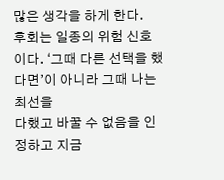많은 생각을 하게 한다.
후회는 일종의 위험 신호이다. ‘그때 다른 선택을 했다면’이 아니라 그때 나는 최선을
다했고 바꿀 수 없음을 인정하고 지금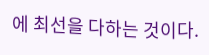에 최선을 다하는 것이다.